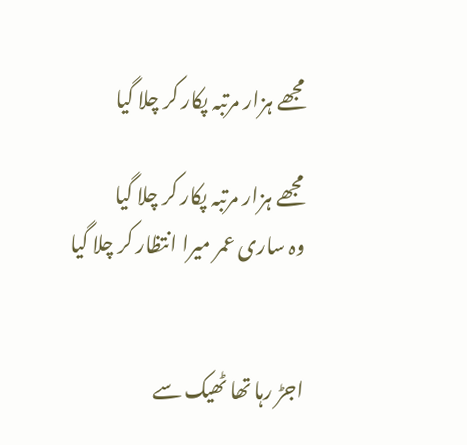مجھے ہزار مرتبہ پکار کر چلا گیا

مجھے ہزار مرتبہ پکار کر چلا گیا
وہ ساری عمر میرا انتظار کر چلا گیا


اجڑ رہا تھا ٹھیک سے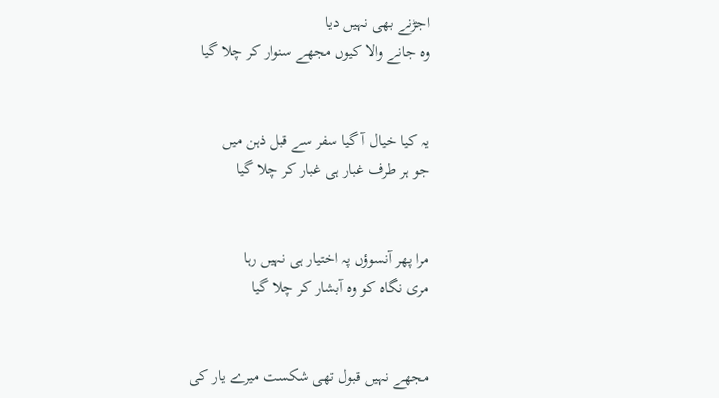اجڑنے بھی نہیں دیا
وہ جانے والا کیوں مجھے سنوار کر چلا گیا


یہ کیا خیال آ گیا سفر سے قبل ذہن میں
جو ہر طرف غبار ہی غبار کر چلا گیا


مرا پھر آنسوؤں پہ اختیار ہی نہیں رہا
مری نگاہ کو وہ آبشار کر چلا گیا


مجھے نہیں قبول تھی شکست میرے یار کی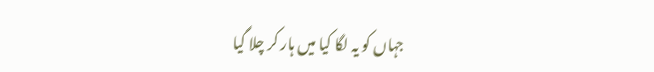جہاں کو یہ لگا کیا میں ہار کر چلا گیا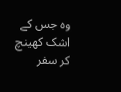وہ جس کے اشک کھینچ کر سفر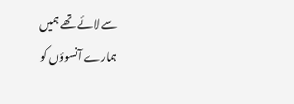سے لائے تھے ہمیں
ہمارے آنسوؤں کو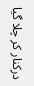درکنار کر چلا گیا